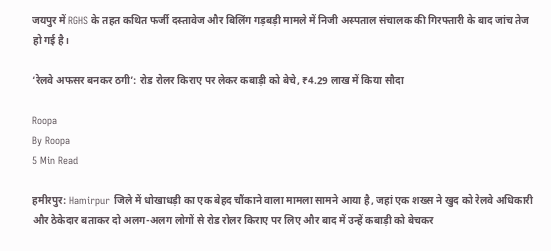जयपुर में RGHS के तहत कथित फर्जी दस्तावेज और बिलिंग गड़बड़ी मामले में निजी अस्पताल संचालक की गिरफ्तारी के बाद जांच तेज हो गई है।

‘रेलवे अफसर बनकर ठगी’: रोड रोलर किराए पर लेकर कबाड़ी को बेचे, ₹4.29 लाख में किया सौदा

Roopa
By Roopa
5 Min Read

हमीरपुर: Hamirpur जिले में धोखाधड़ी का एक बेहद चौंकाने वाला मामला सामने आया है, जहां एक शख्स ने खुद को रेलवे अधिकारी और ठेकेदार बताकर दो अलग-अलग लोगों से रोड रोलर किराए पर लिए और बाद में उन्हें कबाड़ी को बेचकर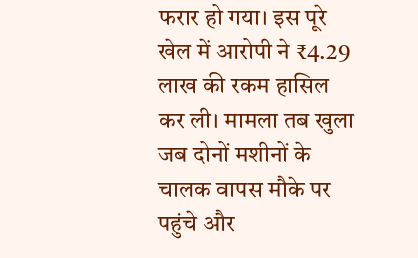फरार हो गया। इस पूरे खेल में आरोपी ने ₹4.29 लाख की रकम हासिल कर ली। मामला तब खुला जब दोनों मशीनों के चालक वापस मौके पर पहुंचे और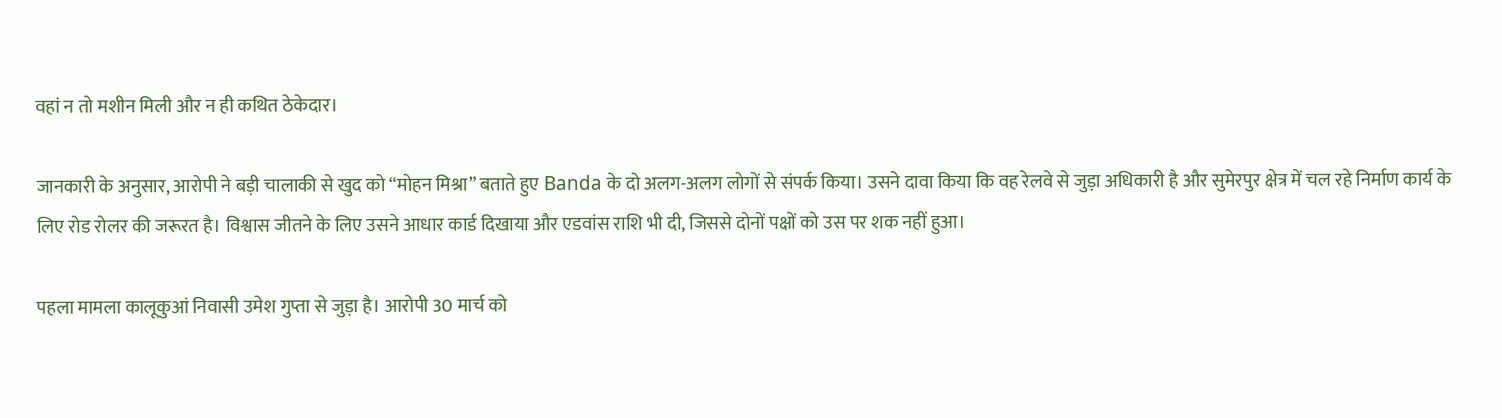वहां न तो मशीन मिली और न ही कथित ठेकेदार।

जानकारी के अनुसार, आरोपी ने बड़ी चालाकी से खुद को “मोहन मिश्रा” बताते हुए Banda के दो अलग-अलग लोगों से संपर्क किया। उसने दावा किया कि वह रेलवे से जुड़ा अधिकारी है और सुमेरपुर क्षेत्र में चल रहे निर्माण कार्य के लिए रोड रोलर की जरूरत है। विश्वास जीतने के लिए उसने आधार कार्ड दिखाया और एडवांस राशि भी दी, जिससे दोनों पक्षों को उस पर शक नहीं हुआ।

पहला मामला कालूकुआं निवासी उमेश गुप्ता से जुड़ा है। आरोपी 30 मार्च को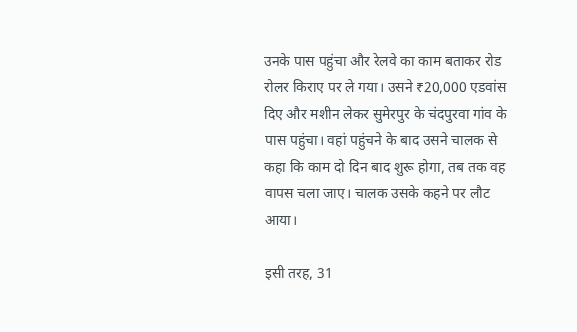उनके पास पहुंचा और रेलवे का काम बताकर रोड रोलर किराए पर ले गया। उसने ₹20,000 एडवांस दिए और मशीन लेकर सुमेरपुर के चंदपुरवा गांव के पास पहुंचा। वहां पहुंचने के बाद उसने चालक से कहा कि काम दो दिन बाद शुरू होगा, तब तक वह वापस चला जाए। चालक उसके कहने पर लौट आया।

इसी तरह, 31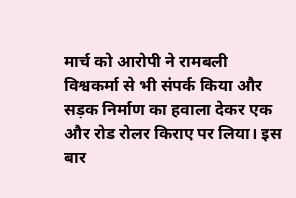मार्च को आरोपी ने रामबली विश्वकर्मा से भी संपर्क किया और सड़क निर्माण का हवाला देकर एक और रोड रोलर किराए पर लिया। इस बार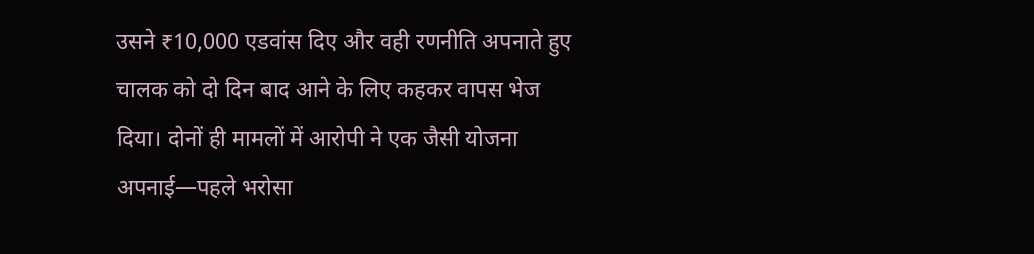उसने ₹10,000 एडवांस दिए और वही रणनीति अपनाते हुए चालक को दो दिन बाद आने के लिए कहकर वापस भेज दिया। दोनों ही मामलों में आरोपी ने एक जैसी योजना अपनाई—पहले भरोसा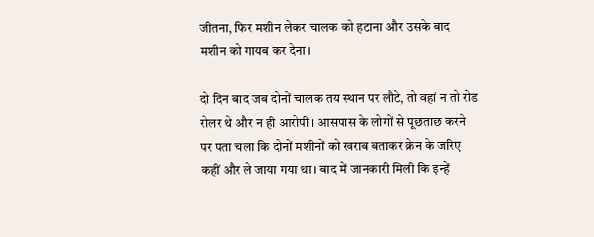जीतना, फिर मशीन लेकर चालक को हटाना और उसके बाद मशीन को गायब कर देना।

दो दिन बाद जब दोनों चालक तय स्थान पर लौटे, तो वहां न तो रोड रोलर थे और न ही आरोपी। आसपास के लोगों से पूछताछ करने पर पता चला कि दोनों मशीनों को खराब बताकर क्रेन के जरिए कहीं और ले जाया गया था। बाद में जानकारी मिली कि इन्हें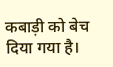कबाड़ी को बेच दिया गया है।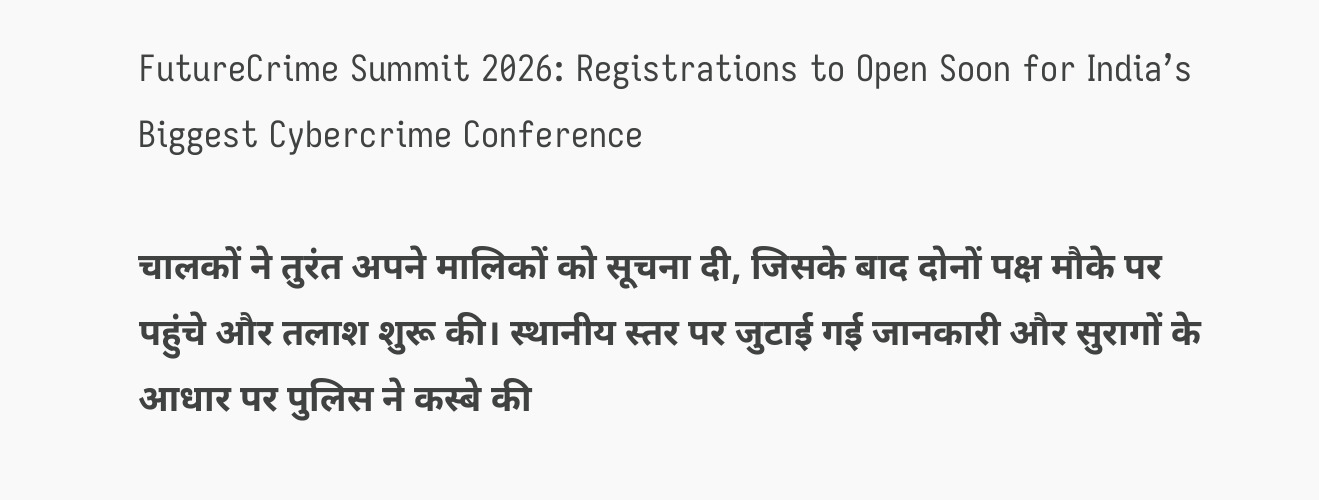FutureCrime Summit 2026: Registrations to Open Soon for India’s Biggest Cybercrime Conference

चालकों ने तुरंत अपने मालिकों को सूचना दी, जिसके बाद दोनों पक्ष मौके पर पहुंचे और तलाश शुरू की। स्थानीय स्तर पर जुटाई गई जानकारी और सुरागों के आधार पर पुलिस ने कस्बे की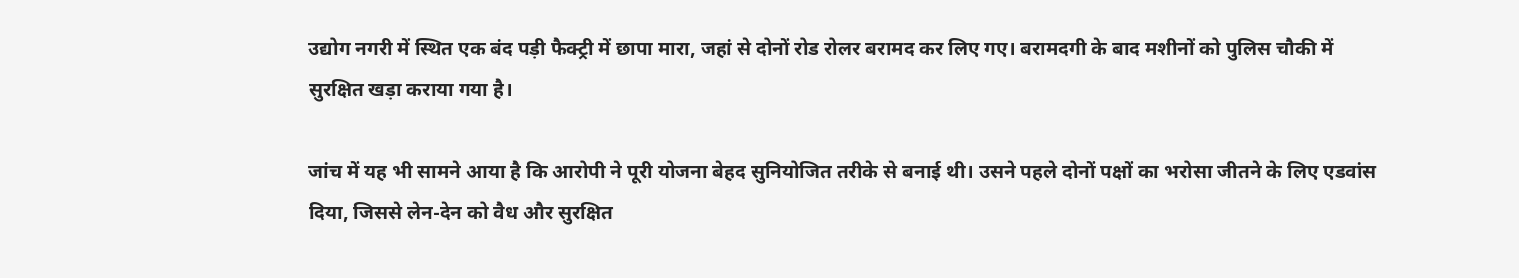उद्योग नगरी में स्थित एक बंद पड़ी फैक्ट्री में छापा मारा, जहां से दोनों रोड रोलर बरामद कर लिए गए। बरामदगी के बाद मशीनों को पुलिस चौकी में सुरक्षित खड़ा कराया गया है।

जांच में यह भी सामने आया है कि आरोपी ने पूरी योजना बेहद सुनियोजित तरीके से बनाई थी। उसने पहले दोनों पक्षों का भरोसा जीतने के लिए एडवांस दिया, जिससे लेन-देन को वैध और सुरक्षित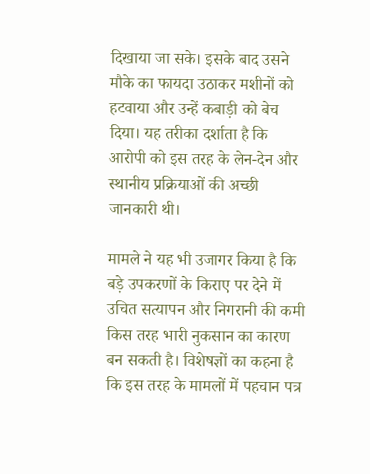दिखाया जा सके। इसके बाद उसने मौके का फायदा उठाकर मशीनों को हटवाया और उन्हें कबाड़ी को बेच दिया। यह तरीका दर्शाता है कि आरोपी को इस तरह के लेन-देन और स्थानीय प्रक्रियाओं की अच्छी जानकारी थी।

मामले ने यह भी उजागर किया है कि बड़े उपकरणों के किराए पर देने में उचित सत्यापन और निगरानी की कमी किस तरह भारी नुकसान का कारण बन सकती है। विशेषज्ञों का कहना है कि इस तरह के मामलों में पहचान पत्र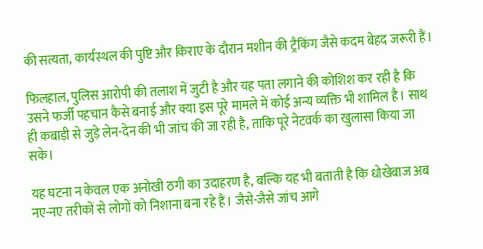की सत्यता, कार्यस्थल की पुष्टि और किराए के दौरान मशीन की ट्रैकिंग जैसे कदम बेहद जरूरी हैं।

फिलहाल, पुलिस आरोपी की तलाश में जुटी है और यह पता लगाने की कोशिश कर रही है कि उसने फर्जी पहचान कैसे बनाई और क्या इस पूरे मामले में कोई अन्य व्यक्ति भी शामिल है। साथ ही कबाड़ी से जुड़े लेन-देन की भी जांच की जा रही है, ताकि पूरे नेटवर्क का खुलासा किया जा सके।

यह घटना न केवल एक अनोखी ठगी का उदाहरण है, बल्कि यह भी बताती है कि धोखेबाज अब नए-नए तरीकों से लोगों को निशाना बना रहे हैं। जैसे-जैसे जांच आगे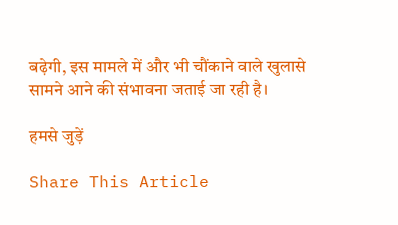बढ़ेगी, इस मामले में और भी चौंकाने वाले खुलासे सामने आने की संभावना जताई जा रही है।

हमसे जुड़ें

Share This Article